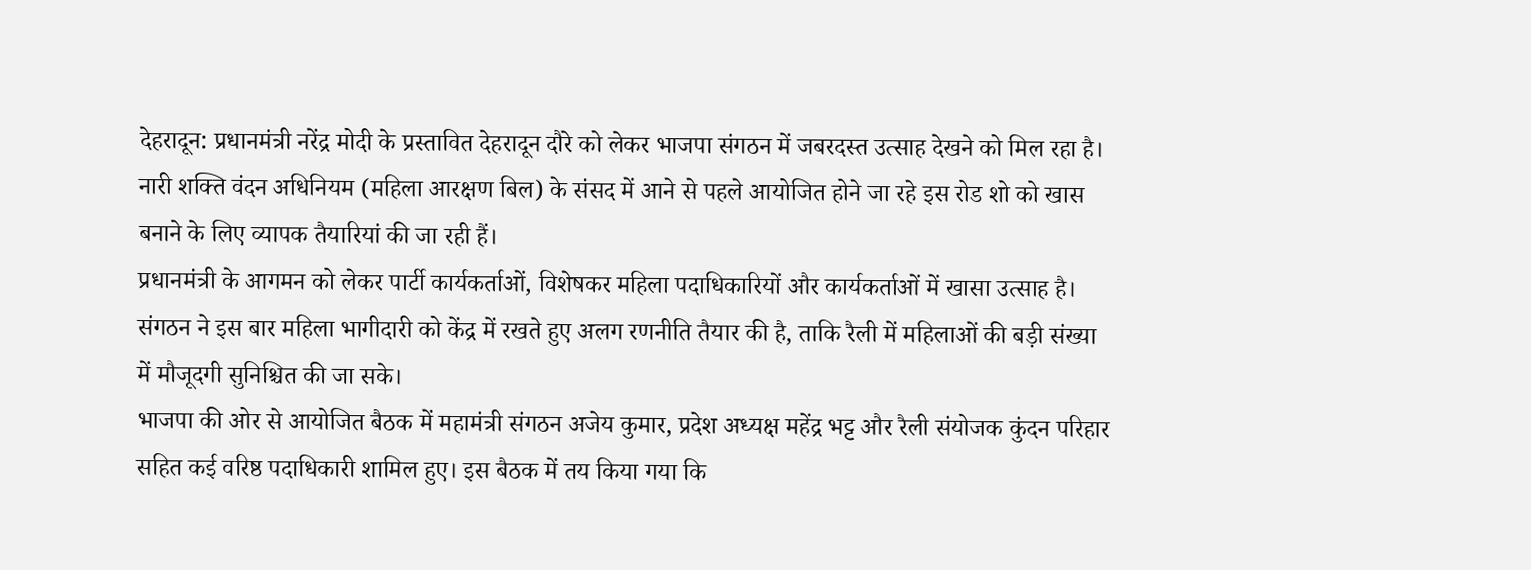देहरादून: प्रधानमंत्री नरेंद्र मोदी के प्रस्तावित देहरादून दौरे को लेकर भाजपा संगठन में जबरदस्त उत्साह देखने को मिल रहा है। नारी शक्ति वंदन अधिनियम (महिला आरक्षण बिल) के संसद में आने से पहले आयोजित होने जा रहे इस रोड शो को खास बनाने के लिए व्यापक तैयारियां की जा रही हैं।
प्रधानमंत्री के आगमन को लेकर पार्टी कार्यकर्ताओं, विशेषकर महिला पदाधिकारियों और कार्यकर्ताओं में खासा उत्साह है। संगठन ने इस बार महिला भागीदारी को केंद्र में रखते हुए अलग रणनीति तैयार की है, ताकि रैली में महिलाओं की बड़ी संख्या में मौजूदगी सुनिश्चित की जा सके।
भाजपा की ओर से आयोजित बैठक में महामंत्री संगठन अजेय कुमार, प्रदेश अध्यक्ष महेंद्र भट्ट और रैली संयोजक कुंदन परिहार सहित कई वरिष्ठ पदाधिकारी शामिल हुए। इस बैठक में तय किया गया कि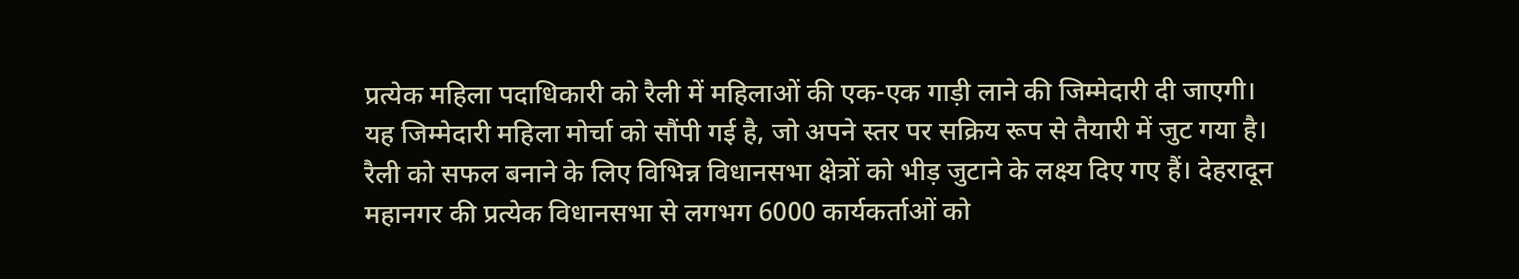प्रत्येक महिला पदाधिकारी को रैली में महिलाओं की एक-एक गाड़ी लाने की जिम्मेदारी दी जाएगी। यह जिम्मेदारी महिला मोर्चा को सौंपी गई है, जो अपने स्तर पर सक्रिय रूप से तैयारी में जुट गया है।
रैली को सफल बनाने के लिए विभिन्न विधानसभा क्षेत्रों को भीड़ जुटाने के लक्ष्य दिए गए हैं। देहरादून महानगर की प्रत्येक विधानसभा से लगभग 6000 कार्यकर्ताओं को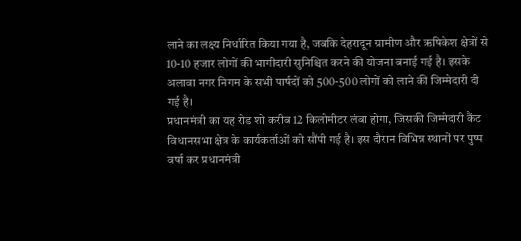लाने का लक्ष्य निर्धारित किया गया है, जबकि देहरादून ग्रामीण और ऋषिकेश क्षेत्रों से 10-10 हजार लोगों की भागीदारी सुनिश्चित करने की योजना बनाई गई है। इसके अलावा नगर निगम के सभी पार्षदों को 500-500 लोगों को लाने की जिम्मेदारी दी गई है।
प्रधानमंत्री का यह रोड शो करीब 12 किलोमीटर लंबा होगा, जिसकी जिम्मेदारी कैंट विधानसभा क्षेत्र के कार्यकर्ताओं को सौंपी गई है। इस दौरान विभिन्न स्थानों पर पुष्प वर्षा कर प्रधानमंत्री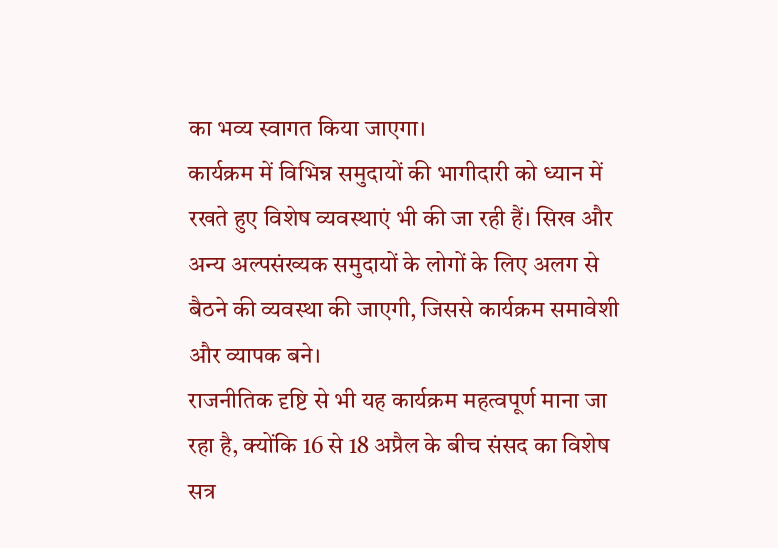का भव्य स्वागत किया जाएगा।
कार्यक्रम में विभिन्न समुदायों की भागीदारी को ध्यान में रखते हुए विशेष व्यवस्थाएं भी की जा रही हैं। सिख और अन्य अल्पसंख्यक समुदायों के लोगों के लिए अलग से बैठने की व्यवस्था की जाएगी, जिससे कार्यक्रम समावेशी और व्यापक बने।
राजनीतिक दृष्टि से भी यह कार्यक्रम महत्वपूर्ण माना जा रहा है, क्योंकि 16 से 18 अप्रैल के बीच संसद का विशेष सत्र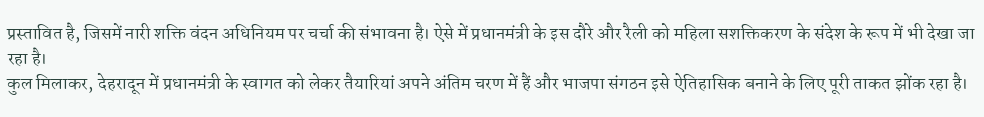प्रस्तावित है, जिसमें नारी शक्ति वंदन अधिनियम पर चर्चा की संभावना है। ऐसे में प्रधानमंत्री के इस दौरे और रैली को महिला सशक्तिकरण के संदेश के रूप में भी देखा जा रहा है।
कुल मिलाकर, देहरादून में प्रधानमंत्री के स्वागत को लेकर तैयारियां अपने अंतिम चरण में हैं और भाजपा संगठन इसे ऐतिहासिक बनाने के लिए पूरी ताकत झोंक रहा है।